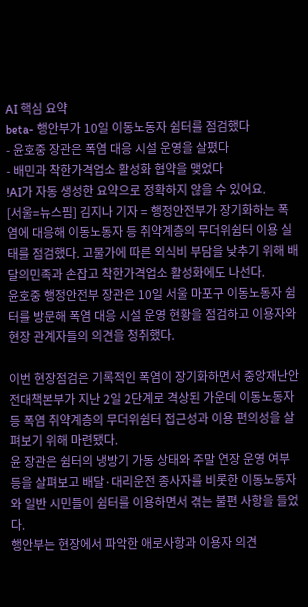AI 핵심 요약
beta- 행안부가 10일 이동노동자 쉼터를 점검했다
- 윤호중 장관은 폭염 대응 시설 운영을 살폈다
- 배민과 착한가격업소 활성화 협약을 맺었다
!AI가 자동 생성한 요약으로 정확하지 않을 수 있어요.
[서울=뉴스핌] 김지나 기자 = 행정안전부가 장기화하는 폭염에 대응해 이동노동자 등 취약계층의 무더위쉼터 이용 실태를 점검했다. 고물가에 따른 외식비 부담을 낮추기 위해 배달의민족과 손잡고 착한가격업소 활성화에도 나선다.
윤호중 행정안전부 장관은 10일 서울 마포구 이동노동자 쉼터를 방문해 폭염 대응 시설 운영 현황을 점검하고 이용자와 현장 관계자들의 의견을 청취했다.

이번 현장점검은 기록적인 폭염이 장기화하면서 중앙재난안전대책본부가 지난 2일 2단계로 격상된 가운데 이동노동자 등 폭염 취약계층의 무더위쉼터 접근성과 이용 편의성을 살펴보기 위해 마련됐다.
윤 장관은 쉼터의 냉방기 가동 상태와 주말 연장 운영 여부 등을 살펴보고 배달·대리운전 종사자를 비롯한 이동노동자와 일반 시민들이 쉼터를 이용하면서 겪는 불편 사항을 들었다.
행안부는 현장에서 파악한 애로사항과 이용자 의견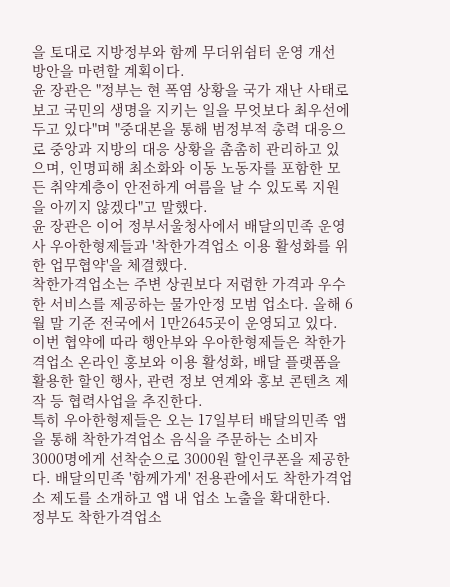을 토대로 지방정부와 함께 무더위쉼터 운영 개선 방안을 마련할 계획이다.
윤 장관은 "정부는 현 폭염 상황을 국가 재난 사태로 보고 국민의 생명을 지키는 일을 무엇보다 최우선에 두고 있다"며 "중대본을 통해 범정부적 총력 대응으로 중앙과 지방의 대응 상황을 촘촘히 관리하고 있으며, 인명피해 최소화와 이동 노동자를 포함한 모든 취약계층이 안전하게 여름을 날 수 있도록 지원을 아끼지 않겠다"고 말했다.
윤 장관은 이어 정부서울청사에서 배달의민족 운영사 우아한형제들과 '착한가격업소 이용 활성화를 위한 업무협약'을 체결했다.
착한가격업소는 주변 상권보다 저렴한 가격과 우수한 서비스를 제공하는 물가안정 모범 업소다. 올해 6월 말 기준 전국에서 1만2645곳이 운영되고 있다.
이번 협약에 따라 행안부와 우아한형제들은 착한가격업소 온라인 홍보와 이용 활성화, 배달 플랫폼을 활용한 할인 행사, 관련 정보 연계와 홍보 콘텐츠 제작 등 협력사업을 추진한다.
특히 우아한형제들은 오는 17일부터 배달의민족 앱을 통해 착한가격업소 음식을 주문하는 소비자 3000명에게 선착순으로 3000원 할인쿠폰을 제공한다. 배달의민족 '함께가게' 전용관에서도 착한가격업소 제도를 소개하고 앱 내 업소 노출을 확대한다.
정부도 착한가격업소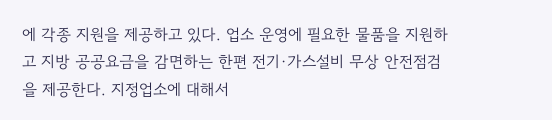에 각종 지원을 제공하고 있다. 업소 운영에 필요한 물품을 지원하고 지방 공공요금을 감면하는 한편 전기·가스설비 무상 안전점검을 제공한다. 지정업소에 대해서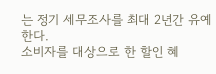는 정기 세무조사를 최대 2년간 유예한다.
소비자를 대상으로 한 할인 혜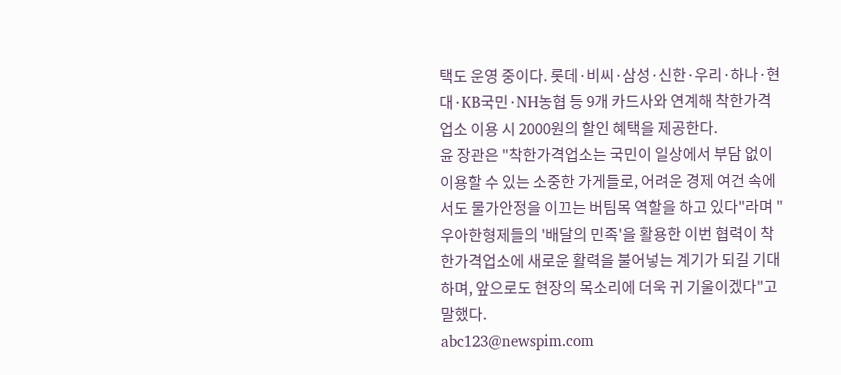택도 운영 중이다. 롯데·비씨·삼성·신한·우리·하나·현대·KB국민·NH농협 등 9개 카드사와 연계해 착한가격업소 이용 시 2000원의 할인 혜택을 제공한다.
윤 장관은 "착한가격업소는 국민이 일상에서 부담 없이 이용할 수 있는 소중한 가게들로, 어려운 경제 여건 속에서도 물가안정을 이끄는 버팀목 역할을 하고 있다"라며 "우아한형제들의 '배달의 민족'을 활용한 이번 협력이 착한가격업소에 새로운 활력을 불어넣는 계기가 되길 기대하며, 앞으로도 현장의 목소리에 더욱 귀 기울이겠다"고 말했다.
abc123@newspim.com